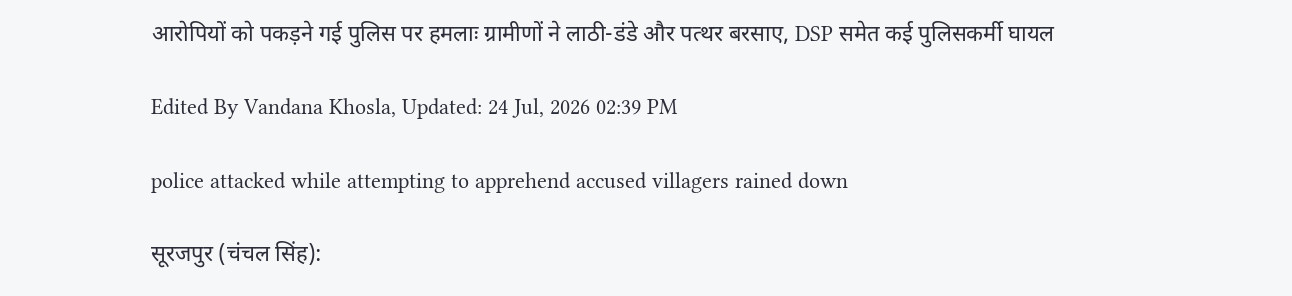आरोपियों को पकड़ने गई पुलिस पर हमलाः ग्रामीणों ने लाठी-डंडे और पत्थर बरसाए, DSP समेत कई पुलिसकर्मी घायल

Edited By Vandana Khosla, Updated: 24 Jul, 2026 02:39 PM

police attacked while attempting to apprehend accused villagers rained down

सूरजपुर (चंचल सिंह):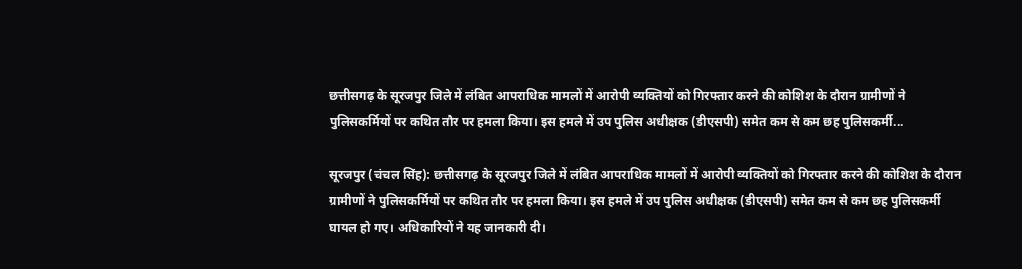छत्तीसगढ़ के सूरजपुर जिले में लंबित आपराधिक मामलों में आरोपी व्यक्तियों को गिरफ्तार करने की कोशिश के दौरान ग्रामीणों ने पुलिसकर्मियों पर कथित तौर पर हमला किया। इस हमले में उप पुलिस अधीक्षक (डीएसपी) समेत कम से कम छह पुलिसकर्मी...

सूरजपुर (चंचल सिंह): छत्तीसगढ़ के सूरजपुर जिले में लंबित आपराधिक मामलों में आरोपी व्यक्तियों को गिरफ्तार करने की कोशिश के दौरान ग्रामीणों ने पुलिसकर्मियों पर कथित तौर पर हमला किया। इस हमले में उप पुलिस अधीक्षक (डीएसपी) समेत कम से कम छह पुलिसकर्मी घायल हो गए। अधिकारियों ने यह जानकारी दी।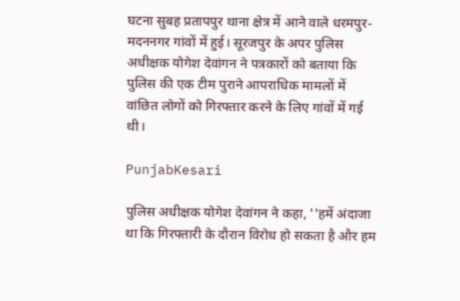घटना सुबह प्रतापपुर थाना क्षेत्र में आने वाले धरमपुर-मदननगर गांवों में हुई। सूरजपुर के अपर पुलिस अधीक्षक योगेश देवांगन ने पत्रकारों को बताया कि पुलिस की एक टीम पुराने आपराधिक मामलों में वांछित लोगों को गिरफ्तार करने के लिए गांवों में गई थी।

PunjabKesari

पुलिस अधीक्षक योगेश देवांगन ने कहा, ''हमें अंदाजा था कि गिरफ्तारी के दौरान विरोध हो सकता है और हम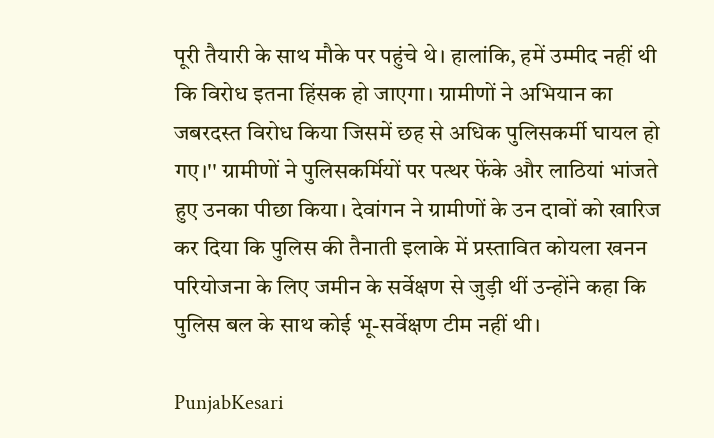पूरी तैयारी के साथ मौके पर पहुंचे थे। हालांकि, हमें उम्मीद नहीं थी कि विरोध इतना हिंसक हो जाएगा। ग्रामीणों ने अभियान का जबरदस्त विरोध किया जिसमें छह से अधिक पुलिसकर्मी घायल हो गए।'' ग्रामीणों ने पुलिसकर्मियों पर पत्थर फेंके और लाठियां भांजते हुए उनका पीछा किया। देवांगन ने ग्रामीणों के उन दावों को खारिज कर दिया कि पुलिस की तैनाती इलाके में प्रस्तावित कोयला खनन परियोजना के लिए जमीन के सर्वेक्षण से जुड़ी थीं उन्होंने कहा कि पुलिस बल के साथ कोई भू-सर्वेक्षण टीम नहीं थी।

PunjabKesari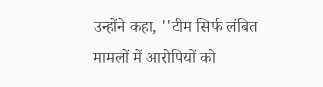उन्होंने कहा, ''टीम सिर्फ लंबित मामलों में आरोपियों को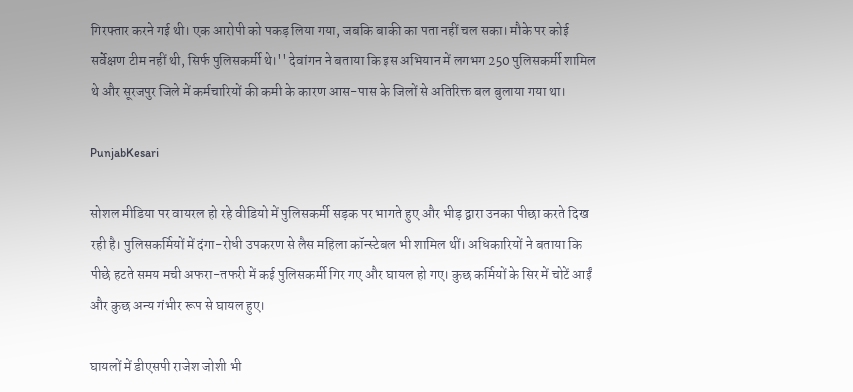गिरफ्तार करने गई थी। एक आरोपी को पकड़ लिया गया, जबकि बाकी का पता नहीं चल सका। मौके पर कोई सर्वेक्षण टीम नहीं थी, सिर्फ पुलिसकर्मी थे।'' देवांगन ने बताया कि इस अभियान में लगभग 250 पुलिसकर्मी शामिल थे और सूरजपुर जिले में कर्मचारियों की कमी के कारण आस-पास के जिलों से अतिरिक्त बल बुलाया गया था।

PunjabKesari

सोशल मीडिया पर वायरल हो रहे वीडियो में पुलिसकर्मी सड़क पर भागते हुए और भीड़ द्वारा उनका पीछा करते दिख रही है। पुलिसकर्मियों में दंगा-रोधी उपकरण से लैस महिला कॉन्स्टेबल भी शामिल थीं। अधिकारियों ने बताया कि पीछे हटते समय मची अफरा-तफरी में कई पुलिसकर्मी गिर गए और घायल हो गए। कुछ कर्मियों के सिर में चोटें आईं और कुछ अन्य गंभीर रूप से घायल हुए।

घायलों में डीएसपी राजेश जोशी भी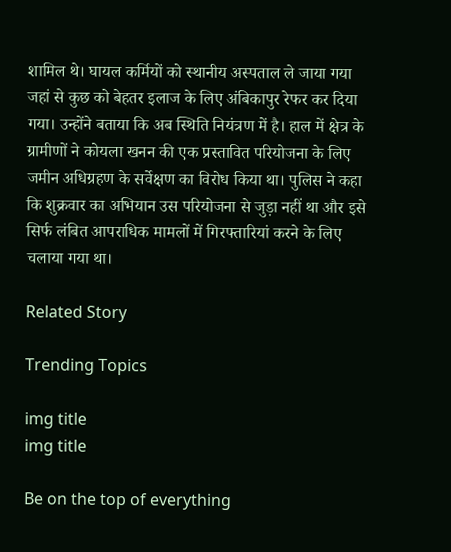शामिल थे। घायल कर्मियों को स्थानीय अस्पताल ले जाया गया जहां से कुछ को बेहतर इलाज के लिए अंबिकापुर रेफर कर दिया गया। उन्होंने बताया कि अब स्थिति नियंत्रण में है। हाल में क्षेत्र के ग्रामीणों ने कोयला खनन की एक प्रस्तावित परियोजना के लिए जमीन अधिग्रहण के सर्वेक्षण का विरोध किया था। पुलिस ने कहा कि शुक्रवार का अभियान उस परियोजना से जुड़ा नहीं था और इसे सिर्फ लंबित आपराधिक मामलों में गिरफ्तारियां करने के लिए चलाया गया था।

Related Story

Trending Topics

img title
img title

Be on the top of everything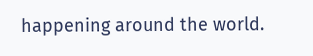happening around the world.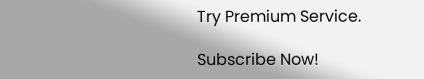Try Premium Service.

Subscribe Now!